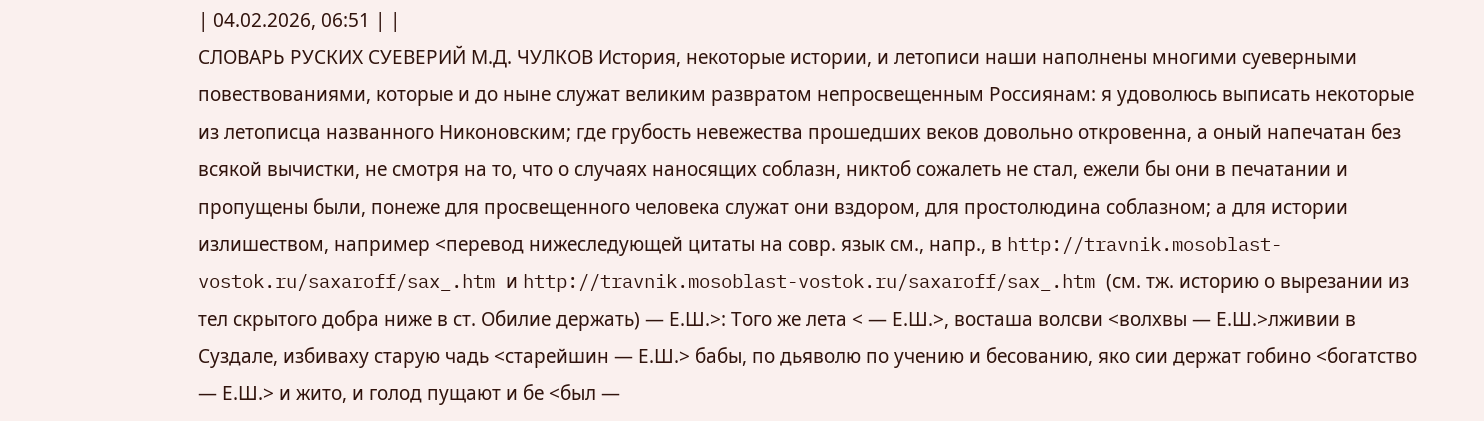| 04.02.2026, 06:51 | |
СЛОВАРЬ РУСКИХ СУЕВЕРИЙ М.Д. ЧУЛКОВ История, некоторые истории, и летописи наши наполнены многими суеверными повествованиями, которые и до ныне служат великим развратом непросвещенным Россиянам: я удоволюсь выписать некоторые из летописца названного Никоновским; где грубость невежества прошедших веков довольно откровенна, а оный напечатан без всякой вычистки, не смотря на то, что о случаях наносящих соблазн, никтоб сожалеть не стал, ежели бы они в печатании и пропущены были, понеже для просвещенного человека служат они вздором, для простолюдина соблазном; а для истории излишеством, например <перевод нижеследующей цитаты на совр. язык см., напр., в http://travnik.mosoblast-vostok.ru/saxaroff/sax_.htm и http://travnik.mosoblast-vostok.ru/saxaroff/sax_.htm (см. тж. историю о вырезании из тел скрытого добра ниже в ст. Обилие держать) — Е.Ш.>: Того же лета < — Е.Ш.>, восташа волсви <волхвы — Е.Ш.>лживии в Суздале, избиваху старую чадь <старейшин — Е.Ш.> бабы, по дьяволю по учению и бесованию, яко сии держат гобино <богатство — Е.Ш.> и жито, и голод пущают и бе <был —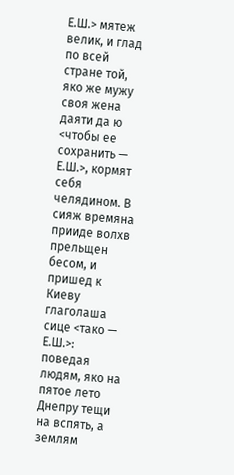Е.Ш.> мятеж велик, и глад по всей стране той, яко же мужу своя жена даяти да ю <чтобы ее сохранить — Е.Ш.>, кормят себя челядином. В сияж времяна прииде волхв прельщен бесом, и пришед к Киеву глаголаша сице <тако — Е.Ш.>: поведая людям, яко на пятое лето Днепру тещи на вспять, а землям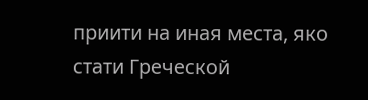приити на иная места, яко стати Греческой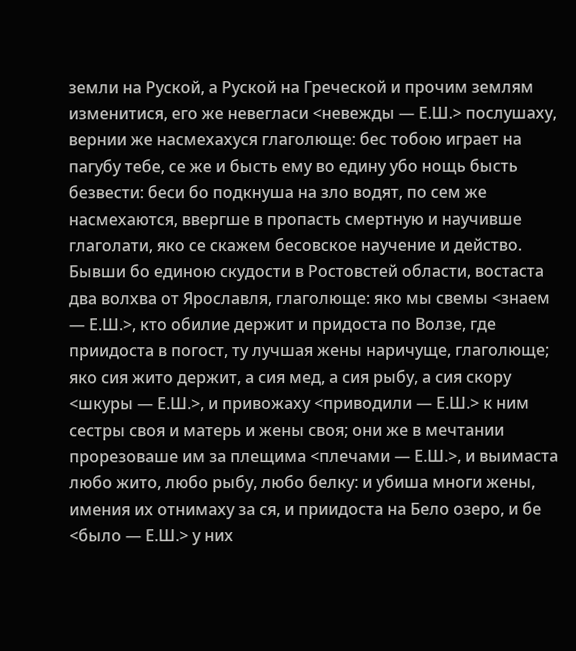земли на Руской, а Руской на Греческой и прочим землям изменитися, его же невегласи <невежды — Е.Ш.> послушаху, вернии же насмехахуся глаголюще: бес тобою играет на пагубу тебе, се же и бысть ему во едину убо нощь бысть безвести: беси бо подкнуша на зло водят, по сем же насмехаются, ввергше в пропасть смертную и научивше глаголати, яко се скажем бесовское научение и действо. Бывши бо единою скудости в Ростовстей области, востаста два волхва от Ярославля, глаголюще: яко мы свемы <знаем — Е.Ш.>, кто обилие держит и придоста по Волзе, где приидоста в погост, ту лучшая жены наричуще, глаголюще; яко сия жито держит, а сия мед, а сия рыбу, а сия скору <шкуры — Е.Ш.>, и привожаху <приводили — Е.Ш.> к ним сестры своя и матерь и жены своя; они же в мечтании прорезоваше им за плещима <плечами — Е.Ш.>, и выимаста любо жито, любо рыбу, любо белку: и убиша многи жены, имения их отнимаху за ся, и приидоста на Бело озеро, и бе <было — Е.Ш.> у них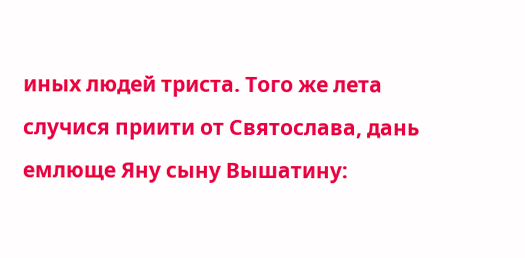иных людей триста. Того же лета случися приити от Святослава, дань емлюще Яну сыну Вышатину: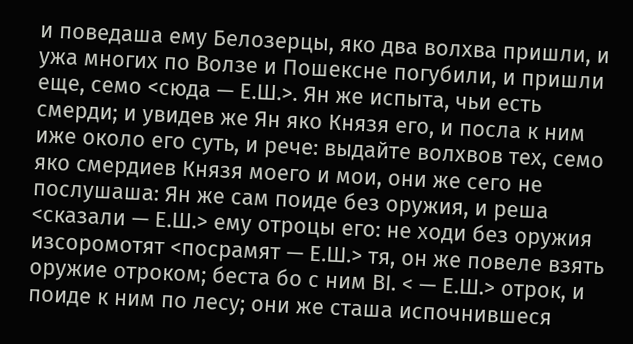и поведаша ему Белозерцы, яко два волхва пришли, и ужа многих по Волзе и Пошексне погубили, и пришли еще, семо <сюда — Е.Ш.>. Ян же испыта, чьи есть смерди; и увидев же Ян яко Князя его, и посла к ним иже около его суть, и рече: выдайте волхвов тех, семо яко смердиев Князя моего и мои, они же сего не послушаша: Ян же сам поиде без оружия, и реша <сказали — Е.Ш.> ему отроцы его: не ходи без оружия изсоромотят <посрамят — Е.Ш.> тя, он же повеле взять оружие отроком; беста бо с ним ВI. < — Е.Ш.> отрок, и поиде к ним по лесу; они же сташа испочнившеся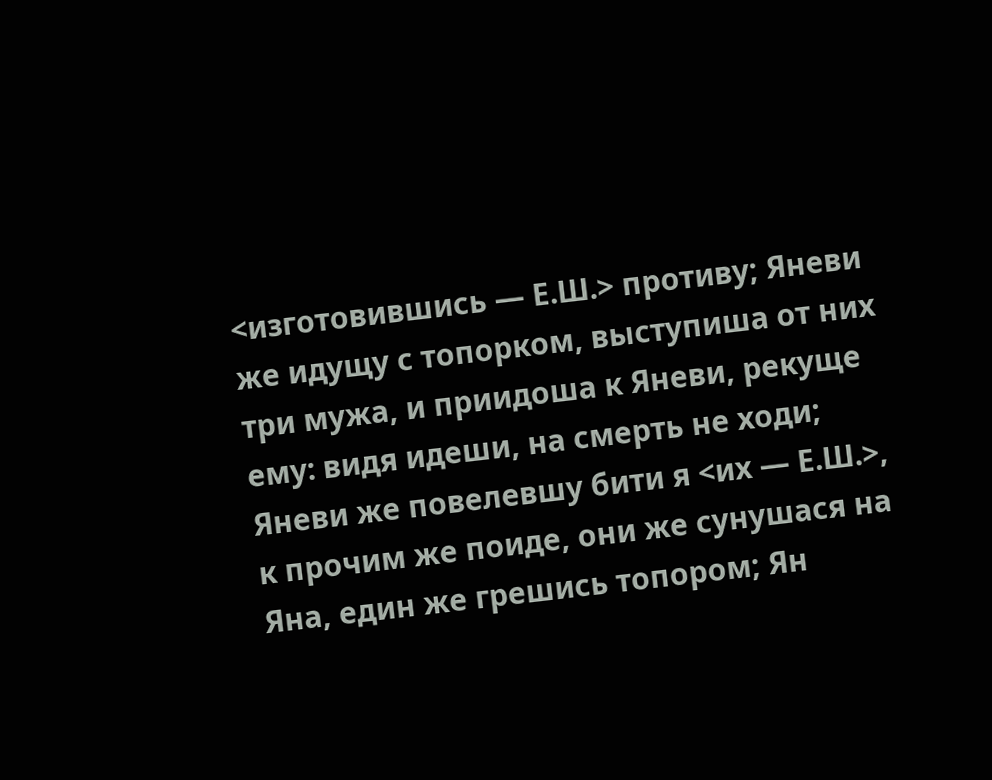<изготовившись — Е.Ш.> противу; Яневи же идущу с топорком, выступиша от них три мужа, и приидоша к Яневи, рекуще ему: видя идеши, на смерть не ходи; Яневи же повелевшу бити я <их — Е.Ш.>, к прочим же поиде, они же сунушася на Яна, един же грешись топором; Ян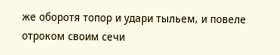же оборотя топор и удари тыльем, и повеле отроком своим сечи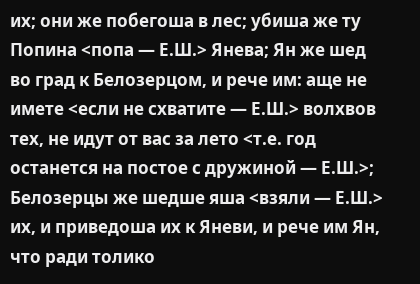их; они же побегоша в лес; убиша же ту Попина <попа — Е.Ш.> Янева; Ян же шед во град к Белозерцом, и рече им: аще не имете <если не схватите — Е.Ш.> волхвов тех, не идут от вас за лето <т.е. год останется на постое с дружиной — Е.Ш.>; Белозерцы же шедше яша <взяли — Е.Ш.> их, и приведоша их к Яневи, и рече им Ян, что ради толико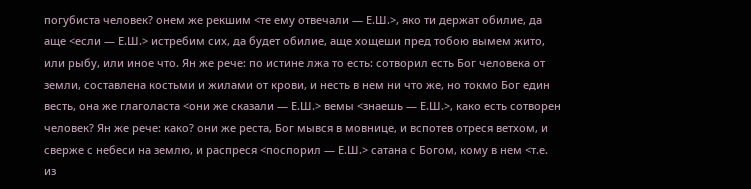погубиста человек? онем же рекшим <те ему отвечали — Е.Ш.>, яко ти держат обилие, да аще <если — Е.Ш.> истребим сих, да будет обилие, аще хощеши пред тобою вымем жито, или рыбу, или иное что. Ян же рече: по истине лжа то есть: сотворил есть Бог человека от земли, составлена костьми и жилами от крови, и несть в нем ни что же, но токмо Бог един весть, она же глаголаста <они же сказали — Е.Ш.> вемы <знаешь — Е.Ш.>, како есть сотворен человек? Ян же рече: како? они же реста, Бог мывся в мовнице, и вспотев отреся ветхом, и сверже с небеси на землю, и распреся <поспорил — Е.Ш.> сатана с Богом, кому в нем <т.е. из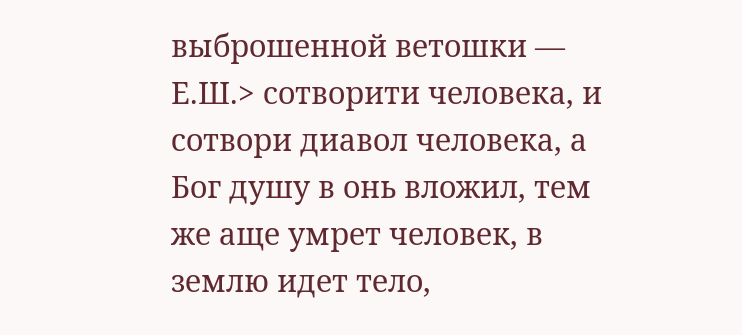выброшенной ветошки — Е.Ш.> сотворити человека, и сотвори диавол человека, а Бог душу в онь вложил, тем же аще умрет человек, в землю идет тело,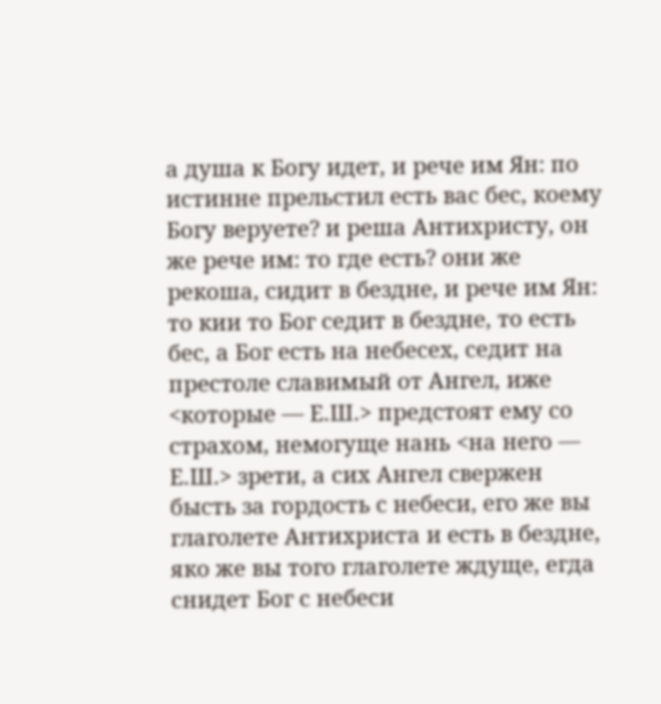а душа к Богу идет, и рече им Ян: по истинне прельстил есть вас бес, коему Богу веруете? и реша Антихристу, он же рече им: то где есть? они же рекоша, сидит в бездне, и рече им Ян: то кии то Бог седит в бездне, то есть бес, а Бог есть на небесех, седит на престоле славимый от Ангел, иже <которые — Е.Ш.> предстоят ему со страхом, немогуще нань <на него — Е.Ш.> зрети, а сих Ангел свержен бысть за гордость с небеси, его же вы глаголете Антихриста и есть в бездне, яко же вы того глаголете ждуще, егда снидет Бог с небеси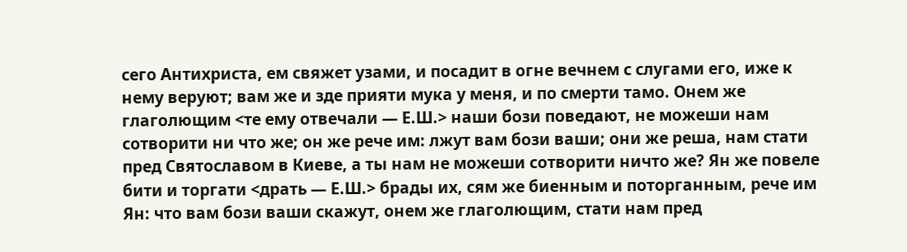сего Антихриста, ем свяжет узами, и посадит в огне вечнем с слугами его, иже к нему веруют; вам же и зде прияти мука у меня, и по смерти тамо. Онем же глаголющим <те ему отвечали — Е.Ш.> наши бози поведают, не можеши нам сотворити ни что же; он же рече им: лжут вам бози ваши; они же реша, нам стати пред Святославом в Киеве, а ты нам не можеши сотворити ничто же? Ян же повеле бити и торгати <драть — Е.Ш.> брады их, сям же биенным и поторганным, рече им Ян: что вам бози ваши скажут, онем же глаголющим, стати нам пред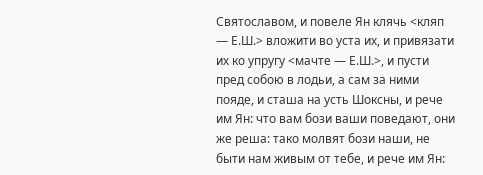Святославом, и повеле Ян клячь <кляп — Е.Ш.> вложити во уста их, и привязати их ко упругу <мачте — Е.Ш.>, и пусти пред собою в лодьи, а сам за ними пояде, и сташа на усть Шоксны, и рече им Ян: что вам бози ваши поведают, они же реша: тако молвят бози наши, не быти нам живым от тебе, и рече им Ян: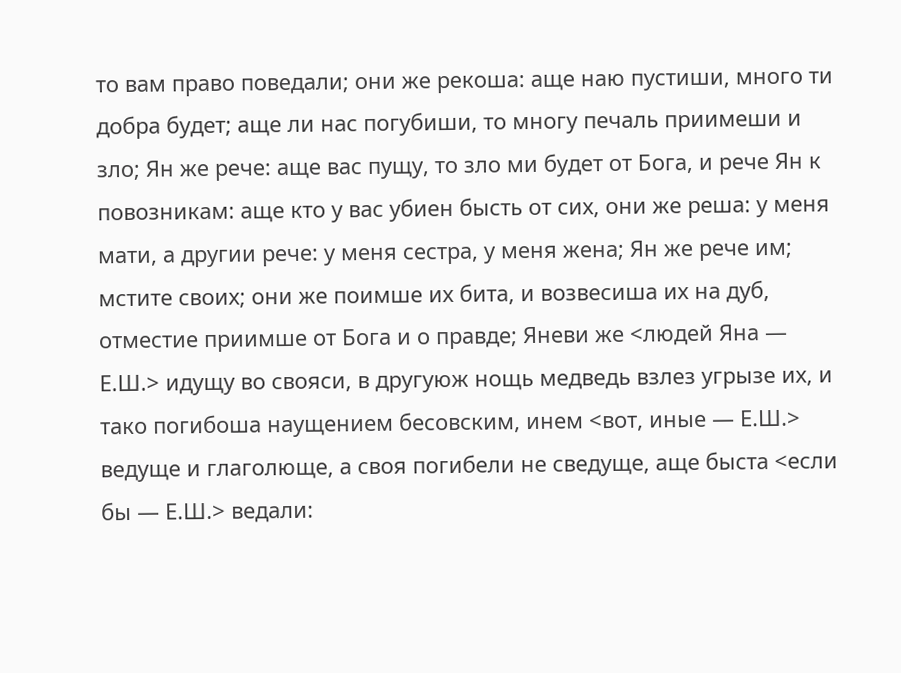то вам право поведали; они же рекоша: аще наю пустиши, много ти добра будет; аще ли нас погубиши, то многу печаль приимеши и зло; Ян же рече: аще вас пущу, то зло ми будет от Бога, и рече Ян к повозникам: аще кто у вас убиен бысть от сих, они же реша: у меня мати, а другии рече: у меня сестра, у меня жена; Ян же рече им; мстите своих; они же поимше их бита, и возвесиша их на дуб, отместие приимше от Бога и о правде; Яневи же <людей Яна — Е.Ш.> идущу во свояси, в другуюж нощь медведь взлез угрызе их, и тако погибоша наущением бесовским, инем <вот, иные — Е.Ш.> ведуще и глаголюще, а своя погибели не сведуще, аще быста <если бы — Е.Ш.> ведали: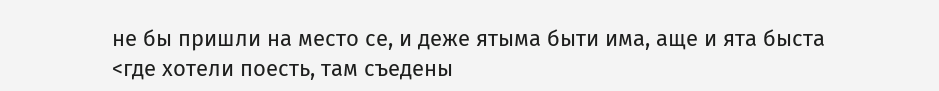не бы пришли на место се, и деже ятыма быти има, аще и ята быста <где хотели поесть, там съедены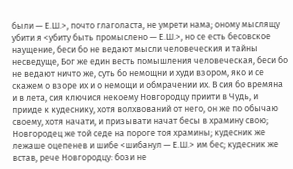были — Е.Ш.>, почто глаголаста, не умрети нама; оному мыслящу убити я <убиту быть промыслено — Е.Ш.>, но се есть бесовское наущение, беси бо не ведают мысли человеческия и тайны несведуще, Бог же един весть помышления человеческая, беси бо не ведают ничто же, суть бо немощни и худи взором, яко и се скажем о взоре их и о немощи и обмрачении их. В сия бо времяна и в лета, сия ключися некоему Новгородцу приити в Чудь, и прииде к кудеснику, хотя волхвований от него, он же по обычаю своему, хотя начати, и призывати начат бесы в храмину свою; Новгородец же той седе на пороге тоя храмины; кудесник же лежаше оцепенев и шибе <шибанул — Е.Ш.> им бес; кудесник же встав, рече Новгородцу: бози не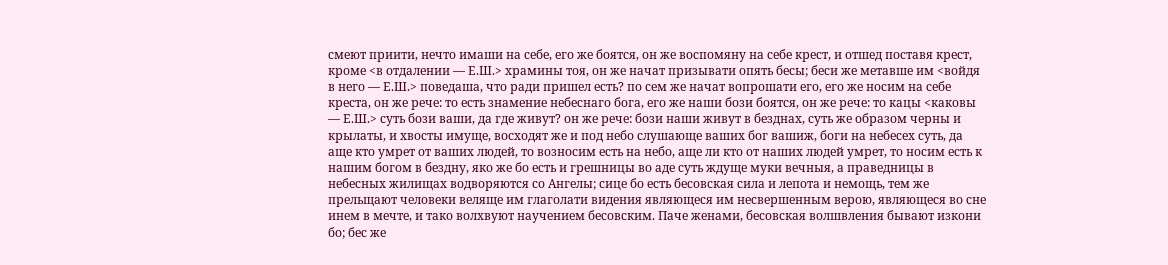смеют приити, нечто имаши на себе, его же боятся, он же воспомяну на себе крест, и отшед поставя крест, кроме <в отдалении — Е.Ш.> храмины тоя, он же начат призывати опять бесы; беси же метавше им <войдя в него — Е.Ш.> поведаша, что ради пришел есть? по сем же начат вопрошати его, его же носим на себе креста, он же рече: то есть знамение небеснаго бога, его же наши бози боятся, он же рече: то кацы <каковы — Е.Ш.> суть бози ваши, да где живут? он же рече: бози наши живут в безднах, суть же образом черны и крылаты, и хвосты имуще, восходят же и под небо слушающе ваших бог вашиж, боги на небесех суть, да аще кто умрет от ваших людей, то возносим есть на небо, аще ли кто от наших людей умрет, то носим есть к нашим богом в бездну, яко же бо есть и грешницы во аде суть ждуще муки вечныя, а праведницы в небесных жилищах водворяются со Ангелы; сице бо есть бесовская сила и лепота и немощь, тем же прельщают человеки веляще им глаголати видения являющеся им несвершенным верою, являющеся во сне инем в мечте, и тако волхвуют научением бесовским. Паче женами, бесовская волшвления бывают изкони бо; бес же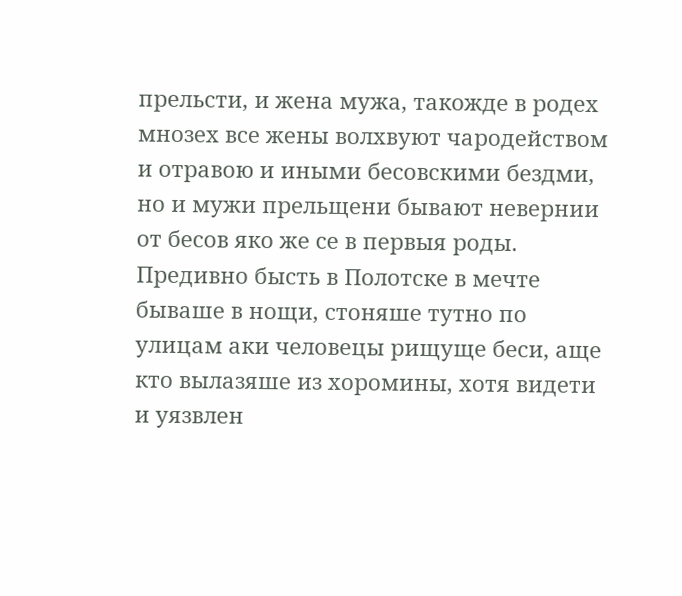прельсти, и жена мужа, такожде в родех мнозех все жены волхвуют чародейством и отравою и иными бесовскими бездми, но и мужи прельщени бывают невернии от бесов яко же се в первыя роды. Предивно бысть в Полотске в мечте бываше в нощи, стоняше тутно по улицам аки человецы рищуще беси, аще кто вылазяше из хоромины, хотя видети и уязвлен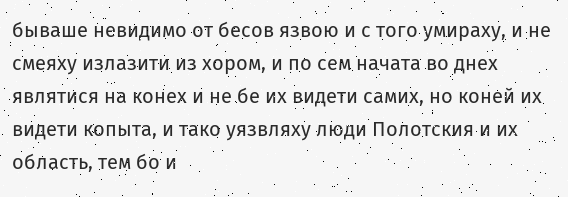бываше невидимо от бесов язвою и с того умираху, и не смеяху излазити из хором, и по сем начата во днех являтися на конех и не бе их видети самих, но коней их видети копыта, и тако уязвляху люди Полотския и их область, тем бо и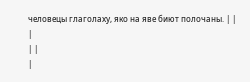человецы глаголаху, яко на яве биют полочаны. | |
|
| |
|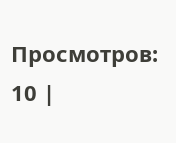Просмотров: 10 |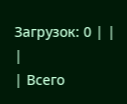Загрузок: 0 | | |
| Всего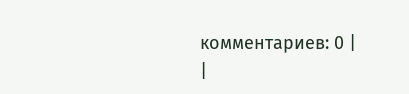комментариев: 0 | |